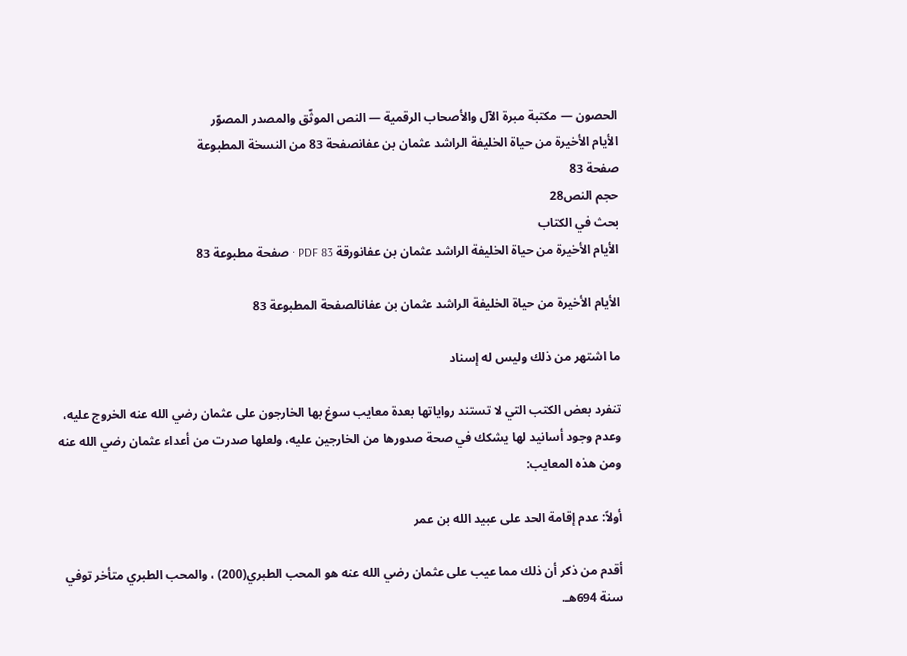الحصون — مكتبة مبرة الآل والأصحاب الرقمية — النص الموثّق والمصدر المصوّر
الأيام الأخيرة من حياة الخليفة الراشد عثمان بن عفانصفحة 83 من النسخة المطبوعة
صفحة 83
حجم النص28
بحث في الكتاب
الأيام الأخيرة من حياة الخليفة الراشد عثمان بن عفانورقة PDF 83 · صفحة مطبوعة 83

الأيام الأخيرة من حياة الخليفة الراشد عثمان بن عفانالصفحة المطبوعة 83

ما اشتهر من ذلك وليس له إسناد

تنفرد بعض الكتب التي لا تستند رواياتها بعدة معايب سوغ بها الخارجون على عثمان رضي الله عنه الخروج عليه، وعدم وجود أسانيد لها يشكك في صحة صدورها من الخارجين عليه، ولعلها صدرت من أعداء عثمان رضي الله عنه ومن هذه المعايب:

أولاً: عدم إقامة الحد على عبيد الله بن عمر

أقدم من ذكر أن ذلك مما عيب على عثمان رضي الله عنه هو المحب الطبري(200) ، والمحب الطبري متأخر توفي سنة 694هـ.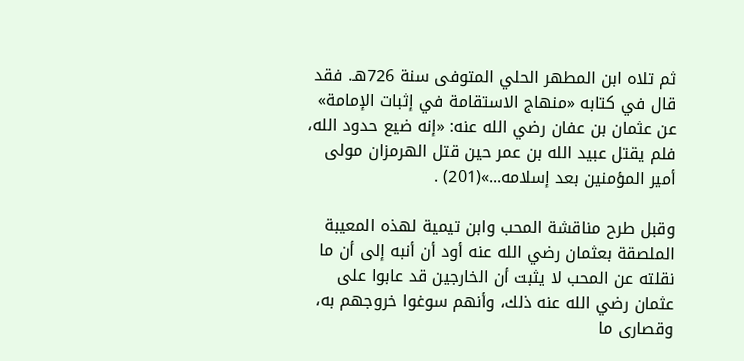ثم تلاه ابن المطهر الحلي المتوفى سنة 726هـ. فقد قال في كتابه «منهاج الاستقامة في إثبات الإمامة» عن عثمان بن عفان رضي الله عنه: «إنه ضيع حدود الله، فلم يقتل عبيد الله بن عمر حين قتل الهرمزان مولى أمير المؤمنين بعد إسلامه...»(201) .

وقبل طرح مناقشة المحب وابن تيمية لهذه المعيبة الملصقة بعثمان رضي الله عنه أود أن أنبه إلى أن ما نقلته عن المحب لا يثبت أن الخارجين قد عابوا على عثمان رضي الله عنه ذلك، وأنهم سوغوا خروجهم به، وقصارى ما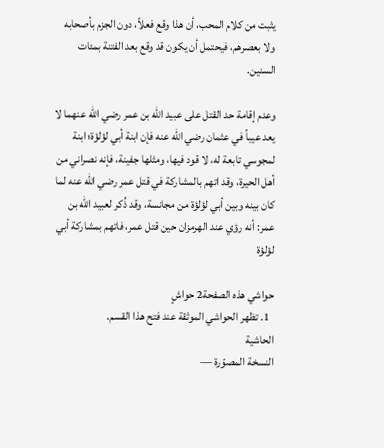يثبت من كلام المحب، أن هذا وقع فعلاً، دون الجزم بأصحابه ولا بعصرهم، فيحتمل أن يكون قد وقع بعد الفتنة بمئات السنين.

وعدم إقامة حد القتل على عبيد الله بن عمر رضي الله عنهما لا يعد عيباً في عثمان رضي الله عنه فإن ابنة أبي لؤلؤة؛ ابنة لمجوسي تابعة له، لا قود فيها، ومثلها جفينة، فإنه نصراني من أهل الحيرة، وقد اتهم بالمشاركة في قتل عمر رضي الله عنه لما كان بينه وبين أبي لؤلؤة من مجانسة، وقد ذُكر لعبيد الله بن عمر: أنه رؤي عند الهرمزان حين قتل عمر، فاتهم بمشاركة أبي لؤلؤة

حواشي هذه الصفحة2 حواشٍ
  1. تظهر الحواشي الموثقة عند فتح هذا القسم.
الحاشية
النسخة المصوّرة —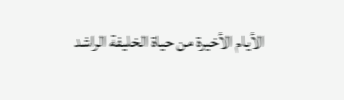الأيام الأخيرة من حياة الخليفة الراشد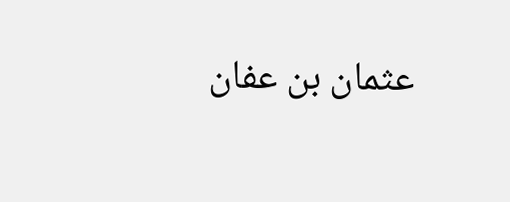عثمان بن عفان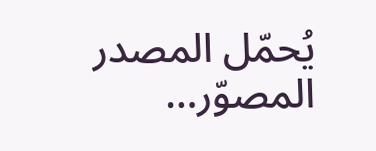يُحمّل المصدر المصوّر…